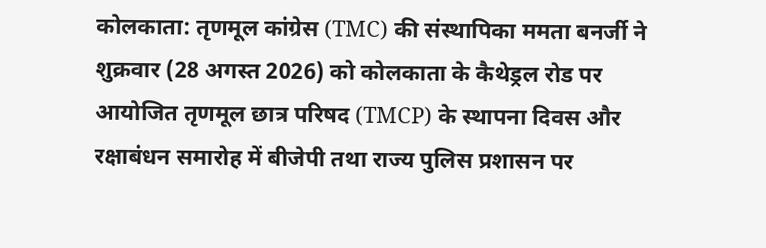कोलकाता: तृणमूल कांग्रेस (TMC) की संस्थापिका ममता बनर्जी ने शुक्रवार (28 अगस्त 2026) को कोलकाता के कैथेड्रल रोड पर आयोजित तृणमूल छात्र परिषद (TMCP) के स्थापना दिवस और रक्षाबंधन समारोह में बीजेपी तथा राज्य पुलिस प्रशासन पर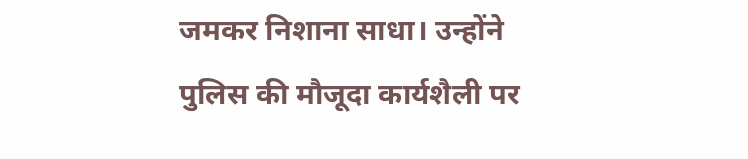जमकर निशाना साधा। उन्होंने पुलिस की मौजूदा कार्यशैली पर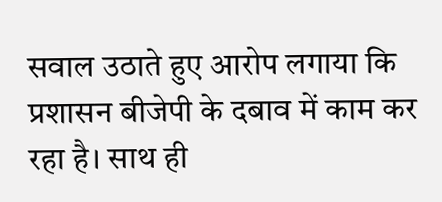सवाल उठाते हुए आरोप लगाया कि प्रशासन बीजेपी के दबाव में काम कर रहा है। साथ ही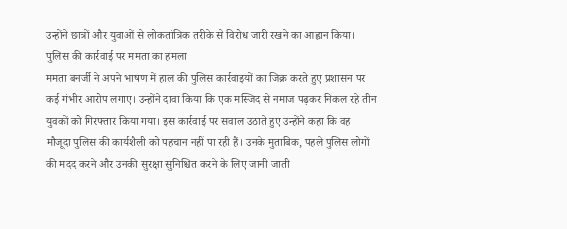उन्होंने छात्रों और युवाओं से लोकतांत्रिक तरीके से विरोध जारी रखने का आह्वान किया।
पुलिस की कार्रवाई पर ममता का हमला
ममता बनर्जी ने अपने भाषण में हाल की पुलिस कार्रवाइयों का जिक्र करते हुए प्रशासन पर कई गंभीर आरोप लगाए। उन्होंने दावा किया कि एक मस्जिद से नमाज पढ़कर निकल रहे तीन युवकों को गिरफ्तार किया गया। इस कार्रवाई पर सवाल उठाते हुए उन्होंने कहा कि वह मौजूदा पुलिस की कार्यशैली को पहचान नहीं पा रही हैं। उनके मुताबिक, पहले पुलिस लोगों की मदद करने और उनकी सुरक्षा सुनिश्चित करने के लिए जानी जाती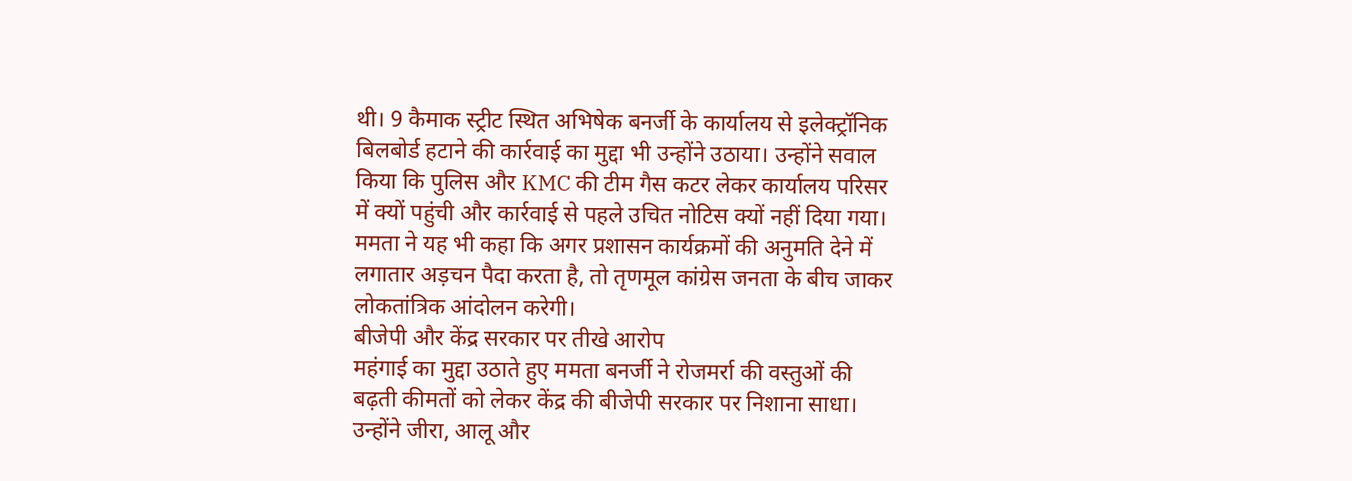थी। 9 कैमाक स्ट्रीट स्थित अभिषेक बनर्जी के कार्यालय से इलेक्ट्रॉनिक बिलबोर्ड हटाने की कार्रवाई का मुद्दा भी उन्होंने उठाया। उन्होंने सवाल किया कि पुलिस और KMC की टीम गैस कटर लेकर कार्यालय परिसर में क्यों पहुंची और कार्रवाई से पहले उचित नोटिस क्यों नहीं दिया गया। ममता ने यह भी कहा कि अगर प्रशासन कार्यक्रमों की अनुमति देने में लगातार अड़चन पैदा करता है, तो तृणमूल कांग्रेस जनता के बीच जाकर लोकतांत्रिक आंदोलन करेगी।
बीजेपी और केंद्र सरकार पर तीखे आरोप
महंगाई का मुद्दा उठाते हुए ममता बनर्जी ने रोजमर्रा की वस्तुओं की बढ़ती कीमतों को लेकर केंद्र की बीजेपी सरकार पर निशाना साधा। उन्होंने जीरा, आलू और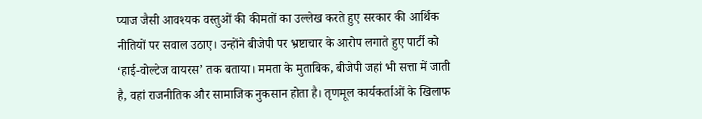प्याज जैसी आवश्यक वस्तुओं की कीमतों का उल्लेख करते हुए सरकार की आर्थिक नीतियों पर सवाल उठाए। उन्होंने बीजेपी पर भ्रष्टाचार के आरोप लगाते हुए पार्टी को ‘हाई-वोल्टेज वायरस’ तक बताया। ममता के मुताबिक, बीजेपी जहां भी सत्ता में जाती है, वहां राजनीतिक और सामाजिक नुकसान होता है। तृणमूल कार्यकर्ताओं के खिलाफ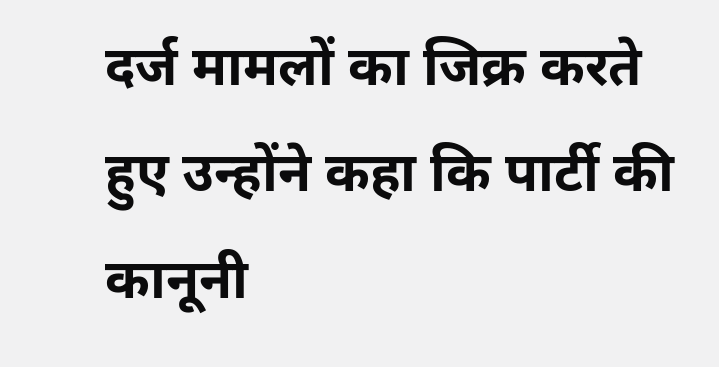दर्ज मामलों का जिक्र करते हुए उन्होंने कहा कि पार्टी की कानूनी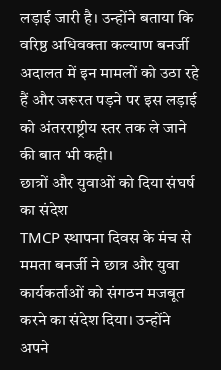लड़ाई जारी है। उन्होंने बताया कि वरिष्ठ अधिवक्ता कल्याण बनर्जी अदालत में इन मामलों को उठा रहे हैं और जरूरत पड़ने पर इस लड़ाई को अंतरराष्ट्रीय स्तर तक ले जाने की बात भी कही।
छात्रों और युवाओं को दिया संघर्ष का संदेश
TMCP स्थापना दिवस के मंच से ममता बनर्जी ने छात्र और युवा कार्यकर्ताओं को संगठन मजबूत करने का संदेश दिया। उन्होंने अपने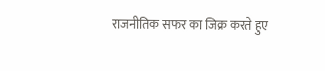राजनीतिक सफर का जिक्र करते हुए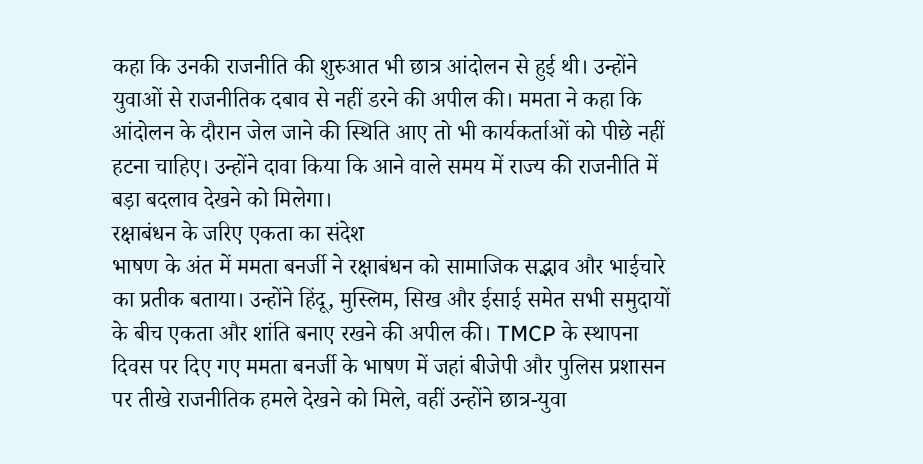कहा कि उनकी राजनीति की शुरुआत भी छात्र आंदोलन से हुई थी। उन्होंने युवाओं से राजनीतिक दबाव से नहीं डरने की अपील की। ममता ने कहा कि आंदोलन के दौरान जेल जाने की स्थिति आए तो भी कार्यकर्ताओं को पीछे नहीं हटना चाहिए। उन्होंने दावा किया कि आने वाले समय में राज्य की राजनीति में बड़ा बदलाव देखने को मिलेगा।
रक्षाबंधन के जरिए एकता का संदेश
भाषण के अंत में ममता बनर्जी ने रक्षाबंधन को सामाजिक सद्भाव और भाईचारे का प्रतीक बताया। उन्होंने हिंदू, मुस्लिम, सिख और ईसाई समेत सभी समुदायों के बीच एकता और शांति बनाए रखने की अपील की। TMCP के स्थापना दिवस पर दिए गए ममता बनर्जी के भाषण में जहां बीजेपी और पुलिस प्रशासन पर तीखे राजनीतिक हमले देखने को मिले, वहीं उन्होंने छात्र-युवा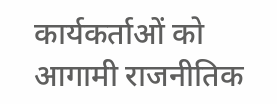कार्यकर्ताओं को आगामी राजनीतिक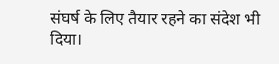संघर्ष के लिए तैयार रहने का संदेश भी दिया।